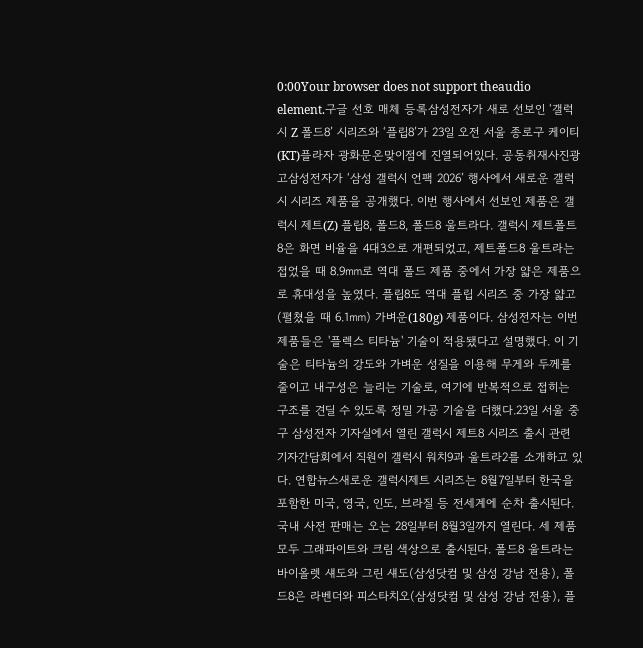0:00Your browser does not support theaudio element.구글 선호 매체 등록삼성전자가 새로 선보인 ‘갤럭시 Z 폴드8’ 시리즈와 ‘플립8’가 23일 오전 서울 종로구 케이티(KT)플라자 광화문온맞이점에 진열되어있다. 공동취재사진광고삼성전자가 ‘삼성 갤럭시 언팩 2026’ 행사에서 새로운 갤럭시 시리즈 제품을 공개했다. 이번 행사에서 선보인 제품은 갤럭시 제트(Z) 플립8, 폴드8, 폴드8 울트라다. 갤럭시 제트폴트8은 화면 비율을 4대3으로 개편되었고, 제트폴드8 울트라는 접었을 때 8.9㎜로 역대 폴드 제품 중에서 가장 얇은 제품으로 휴대성을 높였다. 플립8도 역대 플립 시리즈 중 가장 얇고(펼쳤을 때 6.1㎜) 가벼운(180g) 제품이다. 삼성전자는 이번 제품들은 '플렉스 티타늄' 기술이 적용됐다고 설명했다. 이 기술은 티타늄의 강도와 가벼운 성질을 이용해 무게와 두께를 줄이고 내구성은 늘리는 기술로, 여기에 반복적으로 접히는 구조를 견딜 수 있도록 정밀 가공 기술을 더했다.23일 서울 중구 삼성전자 기자실에서 열린 갤럭시 제트8 시리즈 출시 관련 기자간담회에서 직원이 갤럭시 워치9과 울트라2를 소개하고 있다. 연합뉴스새로운 갤럭시제트 시리즈는 8월7일부터 한국을 포함한 미국, 영국, 인도, 브라질 등 전세계에 순차 출시된다. 국내 사전 판매는 오는 28일부터 8월3일까지 열린다. 세 제품 모두 그래파이트와 크림 색상으로 출시된다. 폴드8 울트라는 바이올렛 섀도와 그린 섀도(삼성닷컴 및 삼성 강남 전용), 폴드8은 라벤더와 피스타치오(삼성닷컴 및 삼성 강남 전용), 플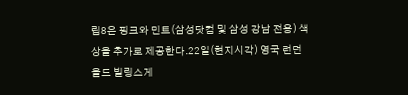립8은 핑크와 민트(삼성닷컴 및 삼성 강남 전용) 색상을 추가로 제공한다.22일(현지시각) 영국 런던 올드 빌링스게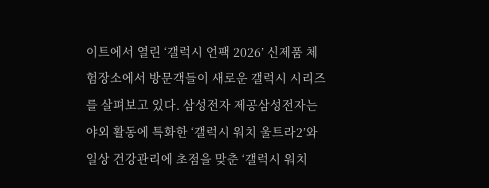이트에서 열린 ‘갤럭시 언팩 2026’ 신제품 체험장소에서 방문객들이 새로운 갤럭시 시리즈를 살펴보고 있다. 삼성전자 제공삼성전자는 야외 활동에 특화한 ‘갤럭시 워치 울트라2’와 일상 건강관리에 초점을 맞춘 ‘갤럭시 워치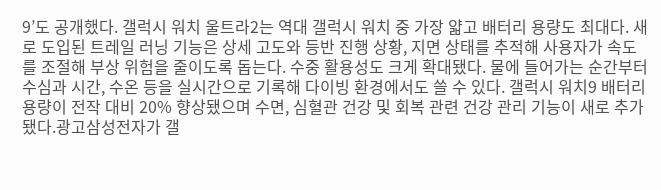9’도 공개했다. 갤럭시 워치 울트라2는 역대 갤럭시 워치 중 가장 얇고 배터리 용량도 최대다. 새로 도입된 트레일 러닝 기능은 상세 고도와 등반 진행 상황, 지면 상태를 추적해 사용자가 속도를 조절해 부상 위험을 줄이도록 돕는다. 수중 활용성도 크게 확대됐다. 물에 들어가는 순간부터 수심과 시간, 수온 등을 실시간으로 기록해 다이빙 환경에서도 쓸 수 있다. 갤럭시 워치9 배터리 용량이 전작 대비 20% 향상됐으며 수면, 심혈관 건강 및 회복 관련 건강 관리 기능이 새로 추가됐다.광고삼성전자가 갤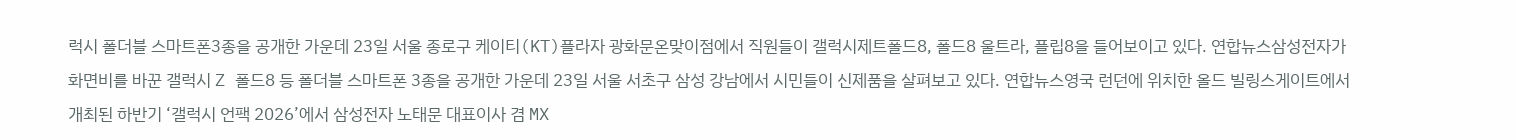럭시 폴더블 스마트폰3종을 공개한 가운데 23일 서울 종로구 케이티(KT)플라자 광화문온맞이점에서 직원들이 갤럭시제트폴드8, 폴드8 울트라, 플립8을 들어보이고 있다. 연합뉴스삼성전자가 화면비를 바꾼 갤럭시 Z 폴드8 등 폴더블 스마트폰 3종을 공개한 가운데 23일 서울 서초구 삼성 강남에서 시민들이 신제품을 살펴보고 있다. 연합뉴스영국 런던에 위치한 올드 빌링스게이트에서 개최된 하반기 ‘갤럭시 언팩 2026’에서 삼성전자 노태문 대표이사 겸 MX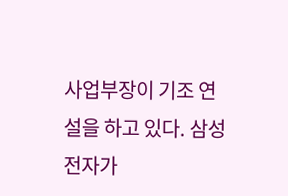사업부장이 기조 연설을 하고 있다. 삼성전자가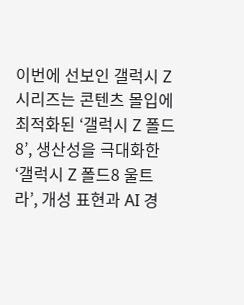이번에 선보인 갤럭시 Z 시리즈는 콘텐츠 몰입에 최적화된 ‘갤럭시 Z 폴드8’, 생산성을 극대화한 ‘갤럭시 Z 폴드8 울트라’, 개성 표현과 AI 경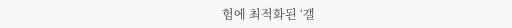험에 최적화된 ‘갤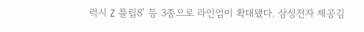럭시 Z 플립8’ 등 3종으로 라인업이 확대됐다. 삼성전자 제공김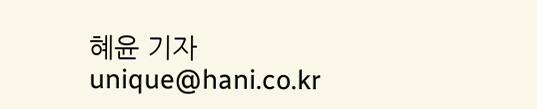혜윤 기자 unique@hani.co.kr